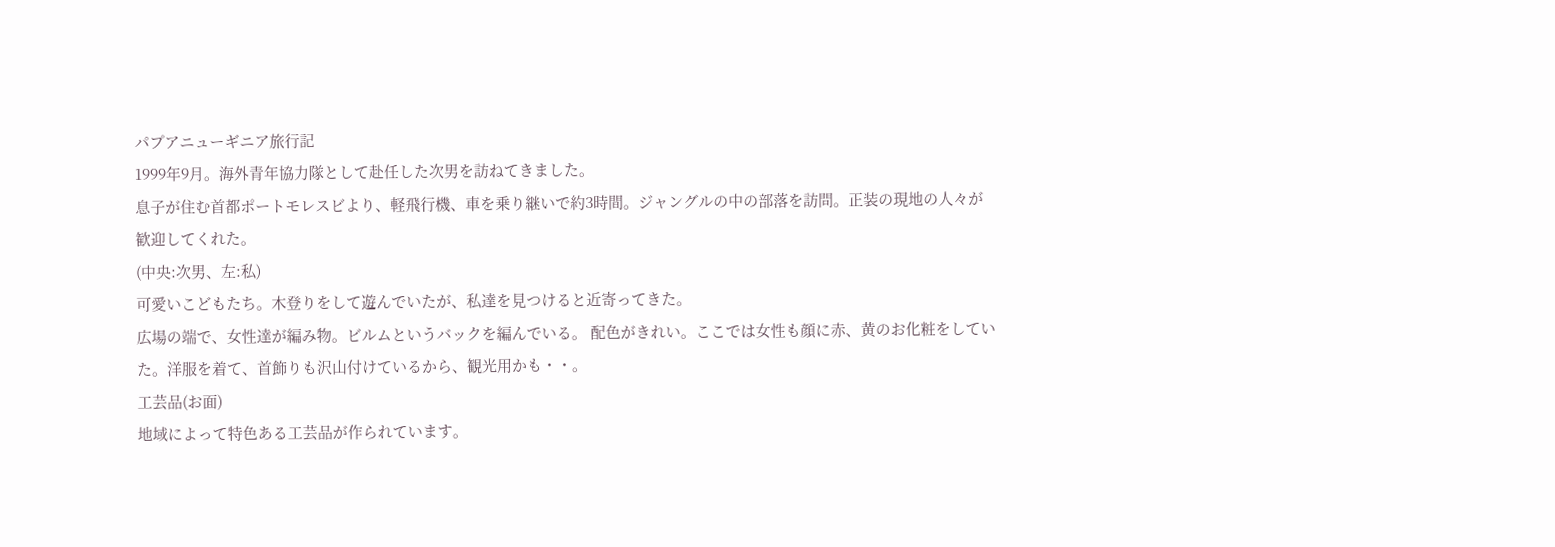パプアニューギニア旅行記
1999年9月。海外青年協力隊として赴任した次男を訪ねてきました。
息子が住む首都ポートモレスビより、軽飛行機、車を乗り継いで約3時間。ジャングルの中の部落を訪問。正装の現地の人々が歓迎してくれた。
(中央:次男、左:私)
可愛いこどもたち。木登りをして遊んでいたが、私達を見つけると近寄ってきた。
広場の端で、女性達が編み物。ビルムというバックを編んでいる。 配色がきれい。ここでは女性も顔に赤、黄のお化粧をしていた。洋服を着て、首飾りも沢山付けているから、観光用かも・・。
工芸品(お面)
地域によって特色ある工芸品が作られています。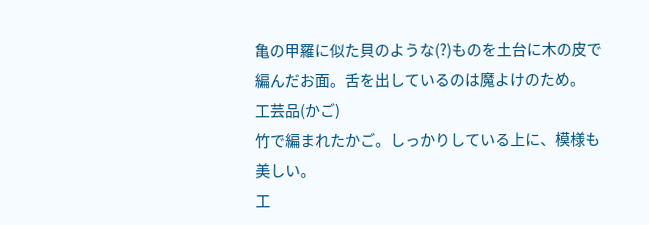亀の甲羅に似た貝のような(?)ものを土台に木の皮で編んだお面。舌を出しているのは魔よけのため。
工芸品(かご)
竹で編まれたかご。しっかりしている上に、模様も美しい。
工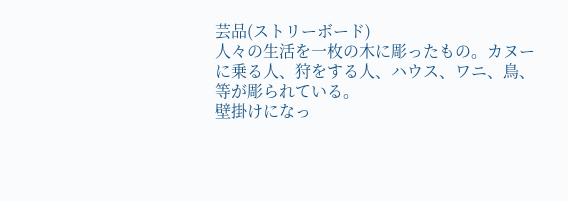芸品(ストリーボード)
人々の生活を一枚の木に彫ったもの。カヌーに乗る人、狩をする人、ハウス、ワニ、鳥、等が彫られている。
壁掛けになっ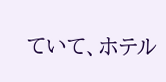ていて、ホテル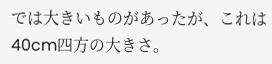では大きいものがあったが、これは40cm四方の大きさ。